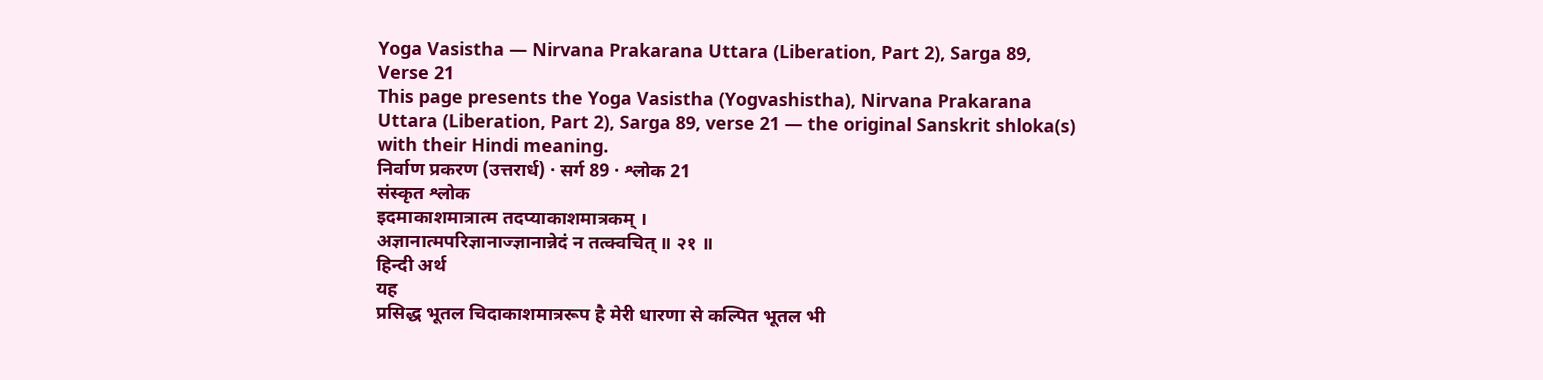Yoga Vasistha — Nirvana Prakarana Uttara (Liberation, Part 2), Sarga 89, Verse 21
This page presents the Yoga Vasistha (Yogvashistha), Nirvana Prakarana Uttara (Liberation, Part 2), Sarga 89, verse 21 — the original Sanskrit shloka(s) with their Hindi meaning.
निर्वाण प्रकरण (उत्तरार्ध) · सर्ग 89 · श्लोक 21
संस्कृत श्लोक
इदमाकाशमात्रात्म तदप्याकाशमात्रकम् ।
अज्ञानात्मपरिज्ञानाज्ज्ञानान्नेदं न तत्क्वचित् ॥ २१ ॥
हिन्दी अर्थ
यह
प्रसिद्ध भूतल चिदाकाशमात्ररूप है मेरी धारणा से कल्पित भूतल भी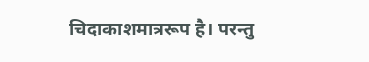चिदाकाशमात्ररूप है। परन्तु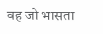वह जो भासता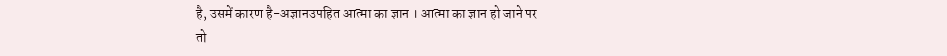है, उसमें कारण है-अज्ञानउपहित आत्मा का ज्ञान । आत्मा का ज्ञान हो जाने पर
तो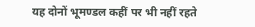यह दोनों भूमण्डल कहीं पर भी नहीं रहते